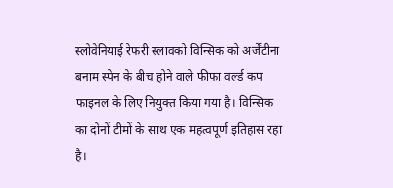स्लोवेनियाई रेफरी स्लावको विन्सिक को अर्जेंटीना बनाम स्पेन के बीच होने वाले फीफा वर्ल्ड कप फाइनल के लिए नियुक्त किया गया है। विन्सिक का दोनों टीमों के साथ एक महत्वपूर्ण इतिहास रहा है।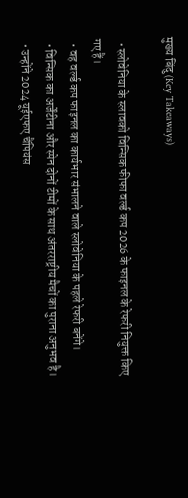मुख्य बिंदु (Key Takeaways)

  • स्लोवेनिया के स्लावको विन्सिक फीफा वर्ल्ड कप 2026 के फाइनल के रेफरी नियुक्त किए गए हैं।
  • वह वर्ल्ड कप फाइनल का कार्यभार संभालने वाले स्लोवेनिया के पहले रेफरी बनेंगे।
  • विन्सिक का अर्जेंटीना और स्पेन दोनों टीमों के साथ अंतरराष्ट्रीय मैचों का पुराना अनुभव है।
  • उन्होंने 2024 यूईएफए चैंपियंस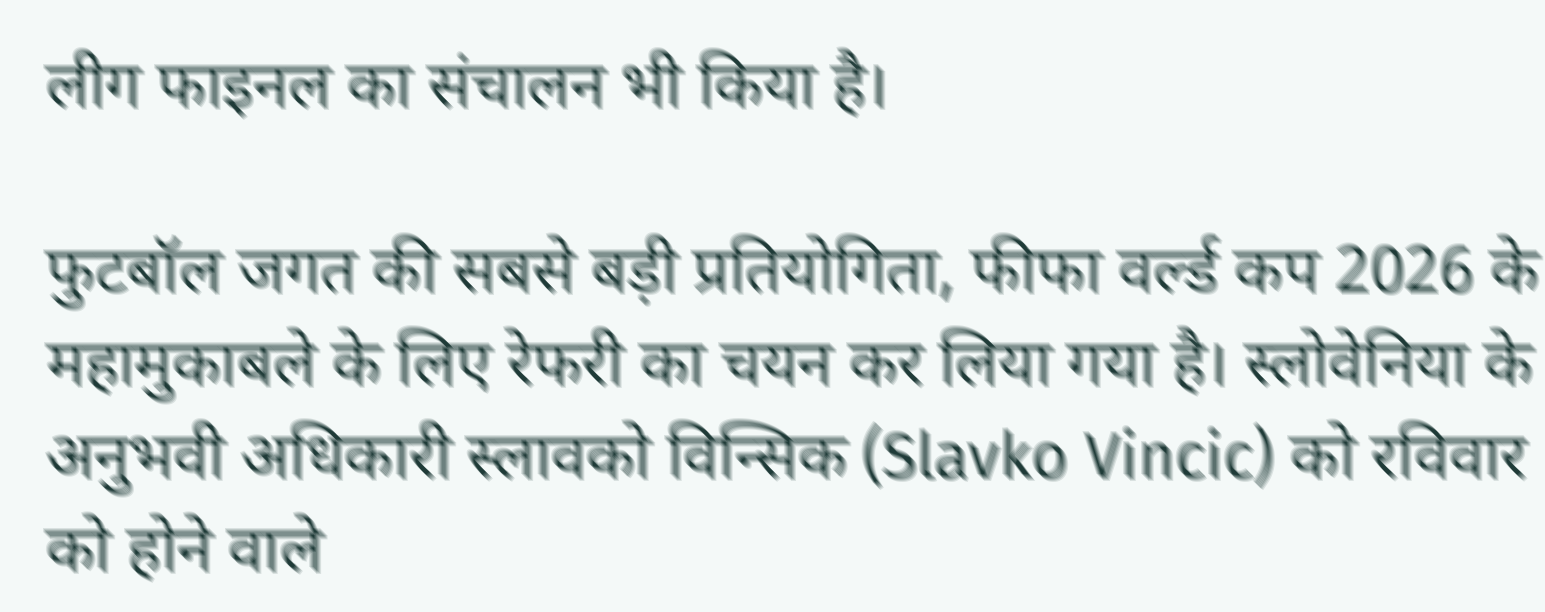लीग फाइनल का संचालन भी किया है।

फुटबॉल जगत की सबसे बड़ी प्रतियोगिता, फीफा वर्ल्ड कप 2026 के महामुकाबले के लिए रेफरी का चयन कर लिया गया है। स्लोवेनिया के अनुभवी अधिकारी स्लावको विन्सिक (Slavko Vincic) को रविवार को होने वाले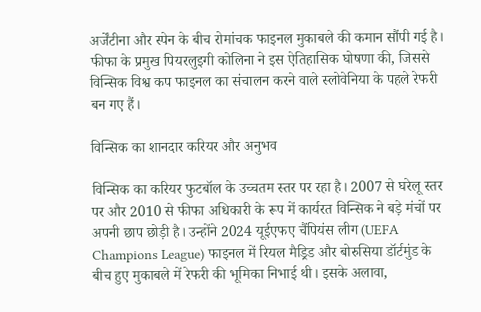अर्जेंटीना और स्पेन के बीच रोमांचक फाइनल मुकाबले की कमान सौंपी गई है। फीफा के प्रमुख पियरलुइगी कोलिना ने इस ऐतिहासिक घोषणा की, जिससे विन्सिक विश्व कप फाइनल का संचालन करने वाले स्लोवेनिया के पहले रेफरी बन गए हैं।

विन्सिक का शानदार करियर और अनुभव

विन्सिक का करियर फुटबॉल के उच्चतम स्तर पर रहा है। 2007 से घरेलू स्तर पर और 2010 से फीफा अधिकारी के रूप में कार्यरत विन्सिक ने बड़े मंचों पर अपनी छाप छोड़ी है। उन्होंने 2024 यूईएफए चैंपियंस लीग (UEFA Champions League) फाइनल में रियल मैड्रिड और बोरुसिया डॉर्टमुंड के बीच हुए मुकाबले में रेफरी की भूमिका निभाई थी। इसके अलावा,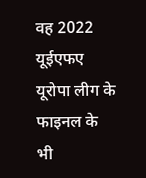वह 2022 यूईएफए यूरोपा लीग के फाइनल के भी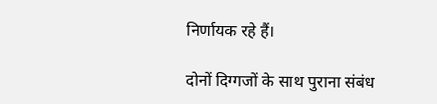निर्णायक रहे हैं।

दोनों दिग्गजों के साथ पुराना संबंध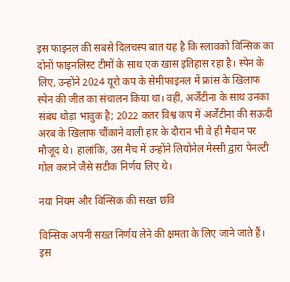इस फाइनल की सबसे दिलचस्प बात यह है कि स्लावको विन्सिक का दोनों फाइनलिस्ट टीमों के साथ एक खास इतिहास रहा है। स्पेन के लिए, उन्होंने 2024 यूरो कप के सेमीफाइनल में फ्रांस के खिलाफ स्पेन की जीत का संचालन किया था। वहीं, अर्जेंटीना के साथ उनका संबंध थोड़ा भावुक है; 2022 कतर विश्व कप में अर्जेंटीना की सऊदी अरब के खिलाफ चौंकाने वाली हार के दौरान भी वे ही मैदान पर मौजूद थे। हालांकि, उस मैच में उन्होंने लियोनेल मेस्सी द्वारा पेनल्टी गोल कराने जैसे सटीक निर्णय लिए थे।

नया नियम और विन्सिक की सख्त छवि

विन्सिक अपनी सख्त निर्णय लेने की क्षमता के लिए जाने जाते हैं। इस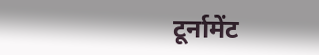टूर्नामेंट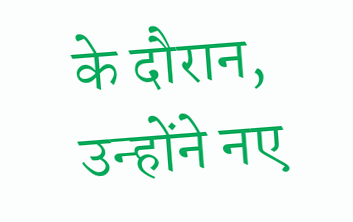के दौरान, उन्होंने नए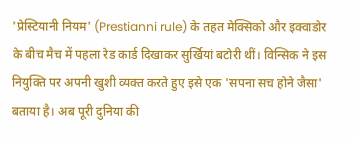'प्रेस्टियानी नियम' (Prestianni rule) के तहत मेक्सिको और इक्वाडोर के बीच मैच में पहला रेड कार्ड दिखाकर सुर्खियां बटोरी थीं। विन्सिक ने इस नियुक्ति पर अपनी खुशी व्यक्त करते हुए इसे एक 'सपना सच होने जैसा' बताया है। अब पूरी दुनिया की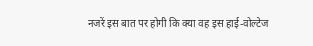नजरें इस बात पर होगी कि क्या वह इस हाई-वोल्टेज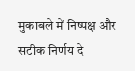मुकाबले में निष्पक्ष और सटीक निर्णय दे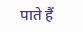पाते हैं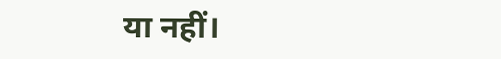या नहीं।